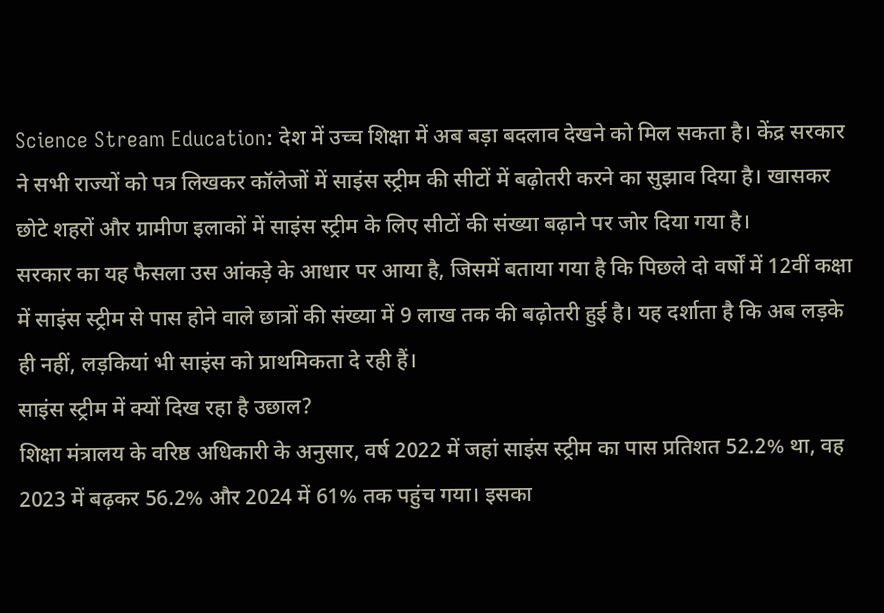Science Stream Education: देश में उच्च शिक्षा में अब बड़ा बदलाव देखने को मिल सकता है। केंद्र सरकार ने सभी राज्यों को पत्र लिखकर कॉलेजों में साइंस स्ट्रीम की सीटों में बढ़ोतरी करने का सुझाव दिया है। खासकर छोटे शहरों और ग्रामीण इलाकों में साइंस स्ट्रीम के लिए सीटों की संख्या बढ़ाने पर जोर दिया गया है।
सरकार का यह फैसला उस आंकड़े के आधार पर आया है, जिसमें बताया गया है कि पिछले दो वर्षों में 12वीं कक्षा में साइंस स्ट्रीम से पास होने वाले छात्रों की संख्या में 9 लाख तक की बढ़ोतरी हुई है। यह दर्शाता है कि अब लड़के ही नहीं, लड़कियां भी साइंस को प्राथमिकता दे रही हैं।
साइंस स्ट्रीम में क्यों दिख रहा है उछाल?
शिक्षा मंत्रालय के वरिष्ठ अधिकारी के अनुसार, वर्ष 2022 में जहां साइंस स्ट्रीम का पास प्रतिशत 52.2% था, वह 2023 में बढ़कर 56.2% और 2024 में 61% तक पहुंच गया। इसका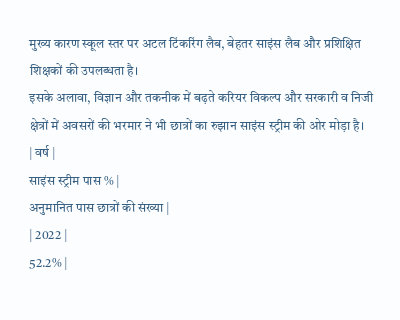मुख्य कारण स्कूल स्तर पर अटल टिंकरिंग लैब, बेहतर साइंस लैब और प्रशिक्षित शिक्षकों की उपलब्धता है।
इसके अलावा, विज्ञान और तकनीक में बढ़ते करियर विकल्प और सरकारी व निजी क्षेत्रों में अवसरों की भरमार ने भी छात्रों का रुझान साइंस स्ट्रीम की ओर मोड़ा है।
| वर्ष |
साइंस स्ट्रीम पास % |
अनुमानित पास छात्रों की संख्या |
| 2022 |
52.2% |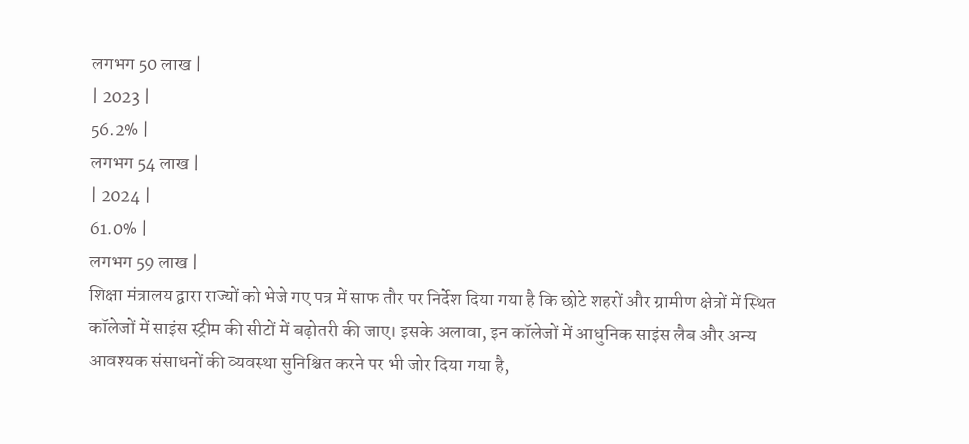लगभग 50 लाख |
| 2023 |
56.2% |
लगभग 54 लाख |
| 2024 |
61.0% |
लगभग 59 लाख |
शिक्षा मंत्रालय द्वारा राज्यों को भेजे गए पत्र में साफ तौर पर निर्देश दिया गया है कि छोटे शहरों और ग्रामीण क्षेत्रों में स्थित कॉलेजों में साइंस स्ट्रीम की सीटों में बढ़ोतरी की जाए। इसके अलावा, इन कॉलेजों में आधुनिक साइंस लैब और अन्य आवश्यक संसाधनों की व्यवस्था सुनिश्चित करने पर भी जोर दिया गया है,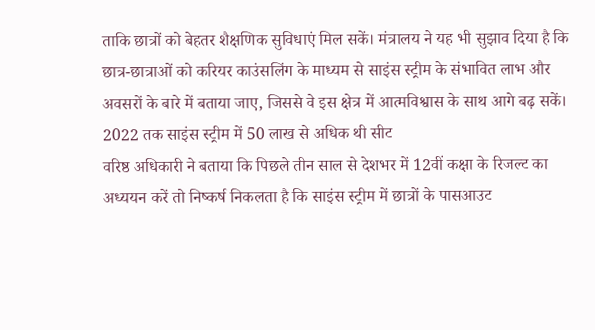ताकि छात्रों को बेहतर शैक्षणिक सुविधाएं मिल सकें। मंत्रालय ने यह भी सुझाव दिया है कि छात्र-छात्राओं को करियर काउंसलिंग के माध्यम से साइंस स्ट्रीम के संभावित लाभ और अवसरों के बारे में बताया जाए, जिससे वे इस क्षेत्र में आत्मविश्वास के साथ आगे बढ़ सकें।
2022 तक साइंस स्ट्रीम में 50 लाख से अधिक थी सीट
वरिष्ठ अधिकारी ने बताया कि पिछले तीन साल से देशभर में 12वीं कक्षा के रिजल्ट का अध्ययन करें तो निष्कर्ष निकलता है कि साइंस स्ट्रीम में छात्रों के पासआउट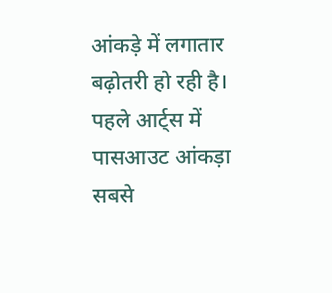आंकड़े में लगातार बढ़ोतरी हो रही है। पहले आर्ट्स में पासआउट आंकड़ा सबसे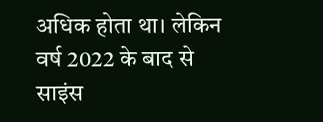अधिक होता था। लेकिन वर्ष 2022 के बाद से साइंस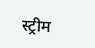स्ट्रीम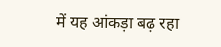में यह आंकड़ा बढ़ रहा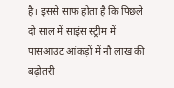है। इससे साफ होता है कि पिछले दो साल में साइंस स्ट्रीम में पासआउट आंकड़ों में नौ लाख की बढ़ोतरी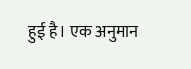हुई है। एक अनुमान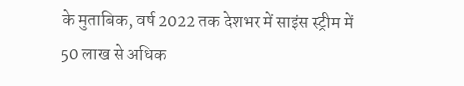के मुताबिक, वर्ष 2022 तक देशभर में साइंस स्ट्रीम में 50 लाख से अधिक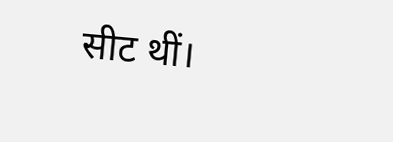सीट थीं।